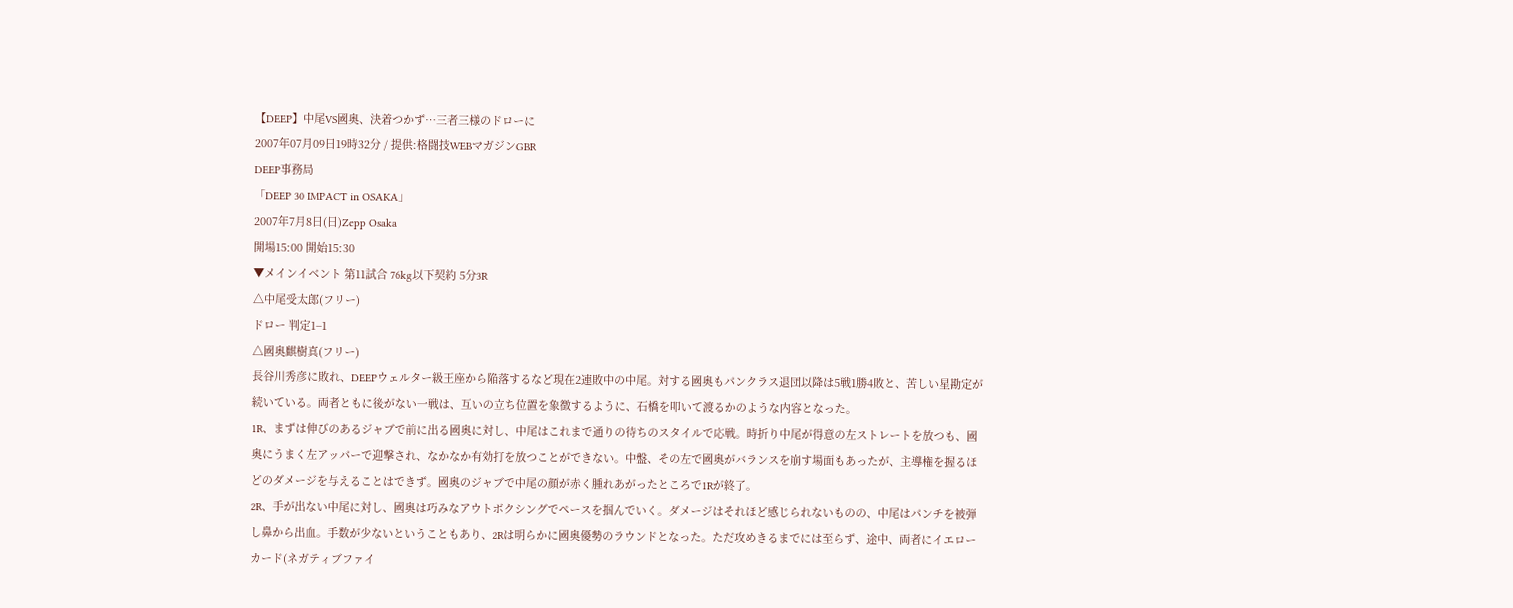【DEEP】中尾VS國奥、決着つかず…三者三様のドローに
2007年07月09日19時32分 / 提供:格闘技WEBマガジンGBR
DEEP事務局
「DEEP 30 IMPACT in OSAKA」
2007年7月8日(日)Zepp Osaka
開場15:00 開始15:30
▼メインイベント 第11試合 76kg以下契約 5分3R
△中尾受太郎(フリー)
ドロー 判定1−1
△國奥麒樹真(フリー)
長谷川秀彦に敗れ、DEEPウェルター級王座から陥落するなど現在2連敗中の中尾。対する國奥もパンクラス退団以降は5戦1勝4敗と、苦しい星勘定が続いている。両者ともに後がない一戦は、互いの立ち位置を象徴するように、石橋を叩いて渡るかのような内容となった。
1R、まずは伸びのあるジャブで前に出る國奥に対し、中尾はこれまで通りの待ちのスタイルで応戦。時折り中尾が得意の左ストレートを放つも、國奥にうまく左アッパーで迎撃され、なかなか有効打を放つことができない。中盤、その左で國奥がバランスを崩す場面もあったが、主導権を握るほどのダメージを与えることはできず。國奥のジャブで中尾の顔が赤く腫れあがったところで1Rが終了。
2R、手が出ない中尾に対し、國奥は巧みなアウトボクシングでペースを掴んでいく。ダメージはそれほど感じられないものの、中尾はパンチを被弾し鼻から出血。手数が少ないということもあり、2Rは明らかに國奥優勢のラウンドとなった。ただ攻めきるまでには至らず、途中、両者にイエローカード(ネガティブファイ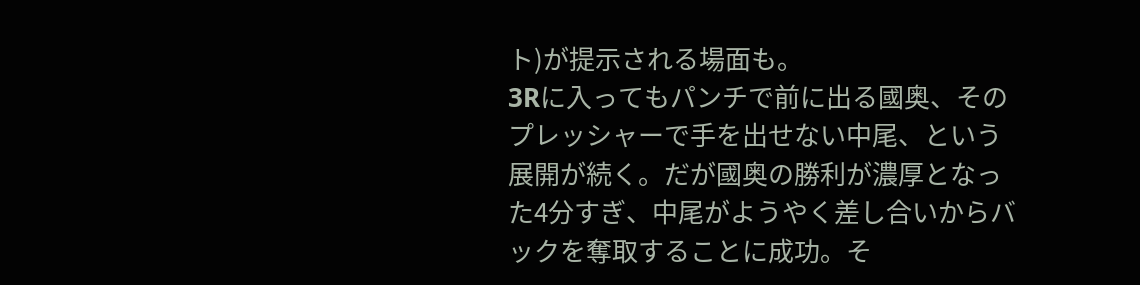ト)が提示される場面も。
3Rに入ってもパンチで前に出る國奥、そのプレッシャーで手を出せない中尾、という展開が続く。だが國奥の勝利が濃厚となった4分すぎ、中尾がようやく差し合いからバックを奪取することに成功。そ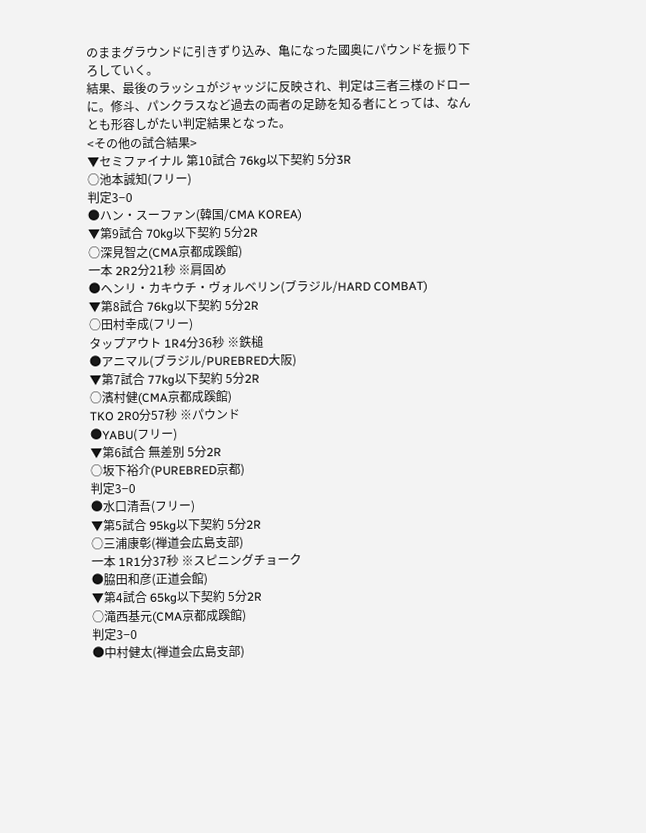のままグラウンドに引きずり込み、亀になった國奥にパウンドを振り下ろしていく。
結果、最後のラッシュがジャッジに反映され、判定は三者三様のドローに。修斗、パンクラスなど過去の両者の足跡を知る者にとっては、なんとも形容しがたい判定結果となった。
<その他の試合結果>
▼セミファイナル 第10試合 76kg以下契約 5分3R
○池本誠知(フリー)
判定3−0
●ハン・スーファン(韓国/CMA KOREA)
▼第9試合 70kg以下契約 5分2R
○深見智之(CMA京都成蹊館)
一本 2R2分21秒 ※肩固め
●ヘンリ・カキウチ・ヴォルベリン(ブラジル/HARD COMBAT)
▼第8試合 76kg以下契約 5分2R
○田村幸成(フリー)
タップアウト 1R4分36秒 ※鉄槌
●アニマル(ブラジル/PUREBRED大阪)
▼第7試合 77kg以下契約 5分2R
○濱村健(CMA京都成蹊館)
TKO 2R0分57秒 ※パウンド
●YABU(フリー)
▼第6試合 無差別 5分2R
○坂下裕介(PUREBRED京都)
判定3−0
●水口清吾(フリー)
▼第5試合 95kg以下契約 5分2R
○三浦康彰(禅道会広島支部)
一本 1R1分37秒 ※スピニングチョーク
●脇田和彦(正道会館)
▼第4試合 65kg以下契約 5分2R
○滝西基元(CMA京都成蹊館)
判定3−0
●中村健太(禅道会広島支部)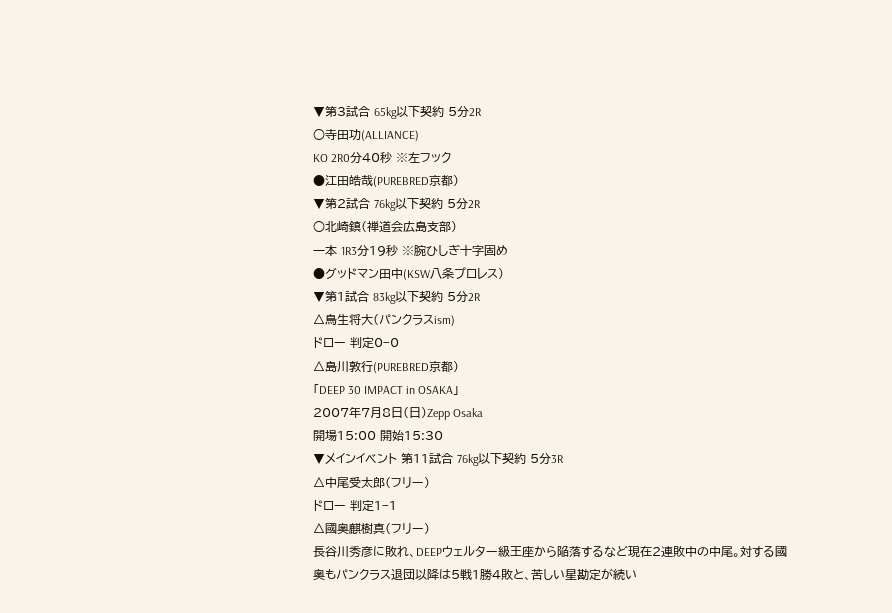▼第3試合 65kg以下契約 5分2R
○寺田功(ALLIANCE)
KO 2R0分40秒 ※左フック
●江田皓哉(PUREBRED京都)
▼第2試合 76kg以下契約 5分2R
○北崎鎮(禅道会広島支部)
一本 1R3分19秒 ※腕ひしぎ十字固め
●グッドマン田中(KSW八条プロレス)
▼第1試合 83kg以下契約 5分2R
△鳥生将大(パンクラスism)
ドロー 判定0−0
△島川敦行(PUREBRED京都)
「DEEP 30 IMPACT in OSAKA」
2007年7月8日(日)Zepp Osaka
開場15:00 開始15:30
▼メインイベント 第11試合 76kg以下契約 5分3R
△中尾受太郎(フリー)
ドロー 判定1−1
△國奥麒樹真(フリー)
長谷川秀彦に敗れ、DEEPウェルター級王座から陥落するなど現在2連敗中の中尾。対する國奥もパンクラス退団以降は5戦1勝4敗と、苦しい星勘定が続い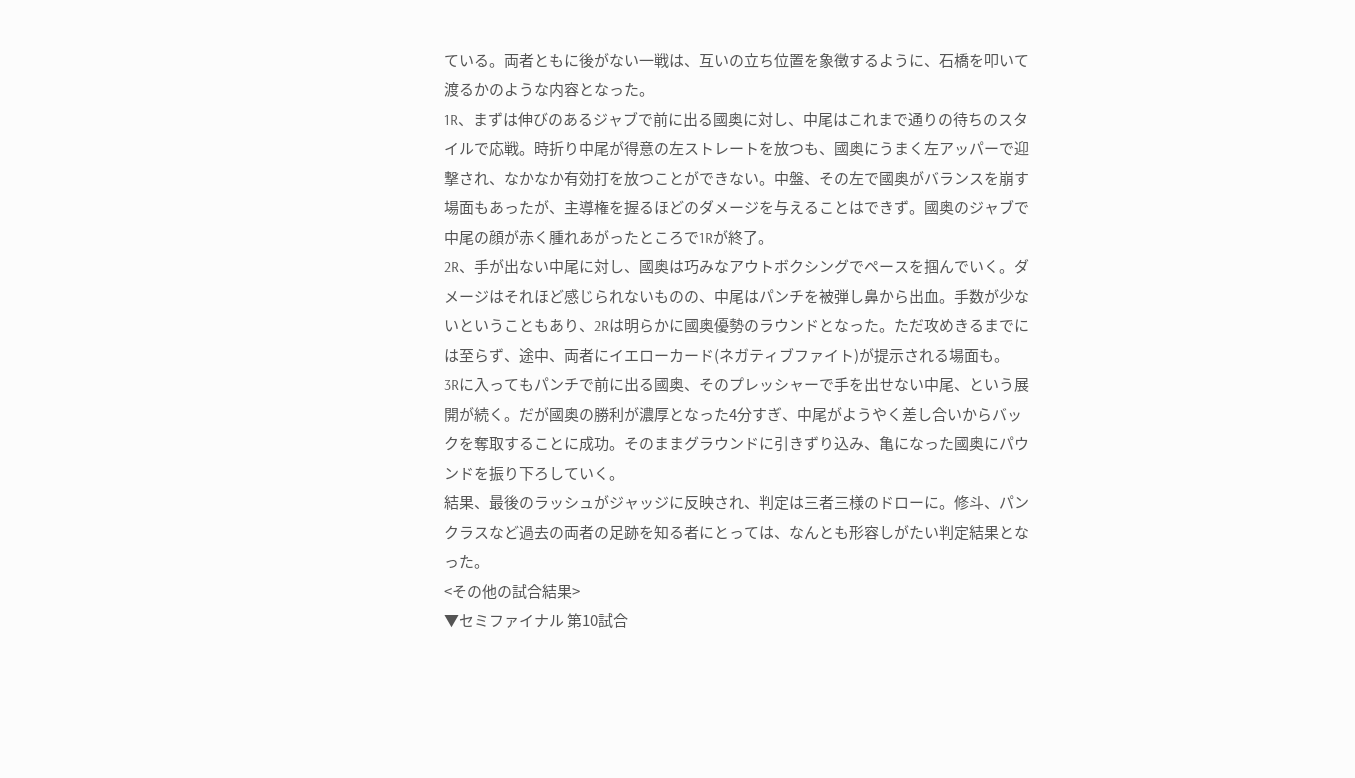ている。両者ともに後がない一戦は、互いの立ち位置を象徴するように、石橋を叩いて渡るかのような内容となった。
1R、まずは伸びのあるジャブで前に出る國奥に対し、中尾はこれまで通りの待ちのスタイルで応戦。時折り中尾が得意の左ストレートを放つも、國奥にうまく左アッパーで迎撃され、なかなか有効打を放つことができない。中盤、その左で國奥がバランスを崩す場面もあったが、主導権を握るほどのダメージを与えることはできず。國奥のジャブで中尾の顔が赤く腫れあがったところで1Rが終了。
2R、手が出ない中尾に対し、國奥は巧みなアウトボクシングでペースを掴んでいく。ダメージはそれほど感じられないものの、中尾はパンチを被弾し鼻から出血。手数が少ないということもあり、2Rは明らかに國奥優勢のラウンドとなった。ただ攻めきるまでには至らず、途中、両者にイエローカード(ネガティブファイト)が提示される場面も。
3Rに入ってもパンチで前に出る國奥、そのプレッシャーで手を出せない中尾、という展開が続く。だが國奥の勝利が濃厚となった4分すぎ、中尾がようやく差し合いからバックを奪取することに成功。そのままグラウンドに引きずり込み、亀になった國奥にパウンドを振り下ろしていく。
結果、最後のラッシュがジャッジに反映され、判定は三者三様のドローに。修斗、パンクラスなど過去の両者の足跡を知る者にとっては、なんとも形容しがたい判定結果となった。
<その他の試合結果>
▼セミファイナル 第10試合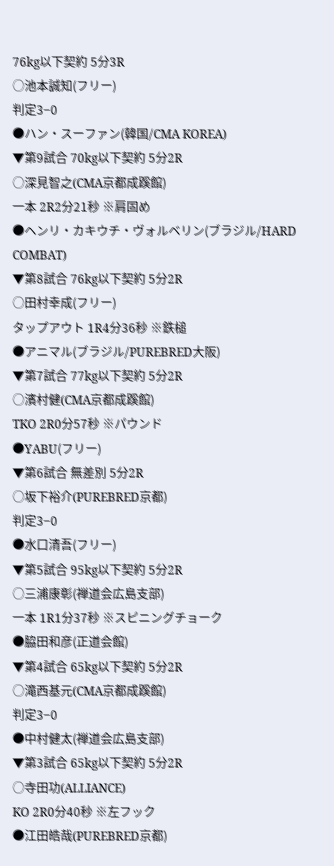76kg以下契約 5分3R
○池本誠知(フリー)
判定3−0
●ハン・スーファン(韓国/CMA KOREA)
▼第9試合 70kg以下契約 5分2R
○深見智之(CMA京都成蹊館)
一本 2R2分21秒 ※肩固め
●ヘンリ・カキウチ・ヴォルベリン(ブラジル/HARD COMBAT)
▼第8試合 76kg以下契約 5分2R
○田村幸成(フリー)
タップアウト 1R4分36秒 ※鉄槌
●アニマル(ブラジル/PUREBRED大阪)
▼第7試合 77kg以下契約 5分2R
○濱村健(CMA京都成蹊館)
TKO 2R0分57秒 ※パウンド
●YABU(フリー)
▼第6試合 無差別 5分2R
○坂下裕介(PUREBRED京都)
判定3−0
●水口清吾(フリー)
▼第5試合 95kg以下契約 5分2R
○三浦康彰(禅道会広島支部)
一本 1R1分37秒 ※スピニングチョーク
●脇田和彦(正道会館)
▼第4試合 65kg以下契約 5分2R
○滝西基元(CMA京都成蹊館)
判定3−0
●中村健太(禅道会広島支部)
▼第3試合 65kg以下契約 5分2R
○寺田功(ALLIANCE)
KO 2R0分40秒 ※左フック
●江田皓哉(PUREBRED京都)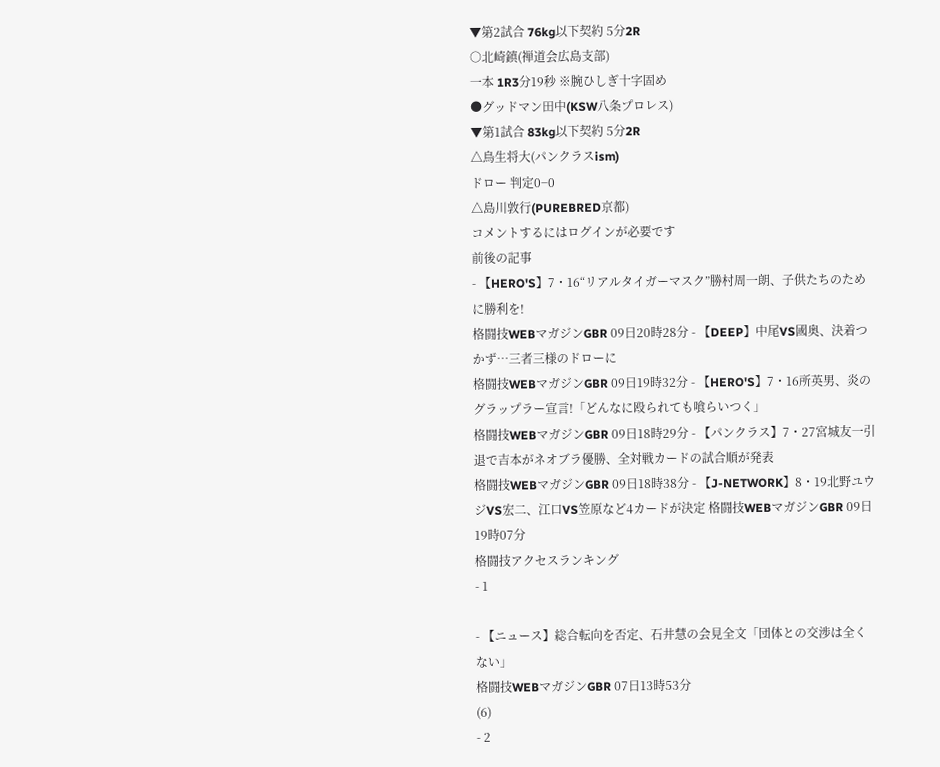▼第2試合 76kg以下契約 5分2R
○北崎鎮(禅道会広島支部)
一本 1R3分19秒 ※腕ひしぎ十字固め
●グッドマン田中(KSW八条プロレス)
▼第1試合 83kg以下契約 5分2R
△鳥生将大(パンクラスism)
ドロー 判定0−0
△島川敦行(PUREBRED京都)
コメントするにはログインが必要です
前後の記事
- 【HERO'S】7・16“リアルタイガーマスク”勝村周一朗、子供たちのために勝利を!
格闘技WEBマガジンGBR 09日20時28分 - 【DEEP】中尾VS國奥、決着つかず…三者三様のドローに
格闘技WEBマガジンGBR 09日19時32分 - 【HERO'S】7・16所英男、炎のグラップラー宣言!「どんなに殴られても喰らいつく」
格闘技WEBマガジンGBR 09日18時29分 - 【パンクラス】7・27宮城友一引退で吉本がネオブラ優勝、全対戦カードの試合順が発表
格闘技WEBマガジンGBR 09日18時38分 - 【J-NETWORK】8・19北野ユウジVS宏二、江口VS笠原など4カードが決定 格闘技WEBマガジンGBR 09日19時07分
格闘技アクセスランキング
- 1

- 【ニュース】総合転向を否定、石井慧の会見全文「団体との交渉は全くない」
格闘技WEBマガジンGBR 07日13時53分
(6)
- 2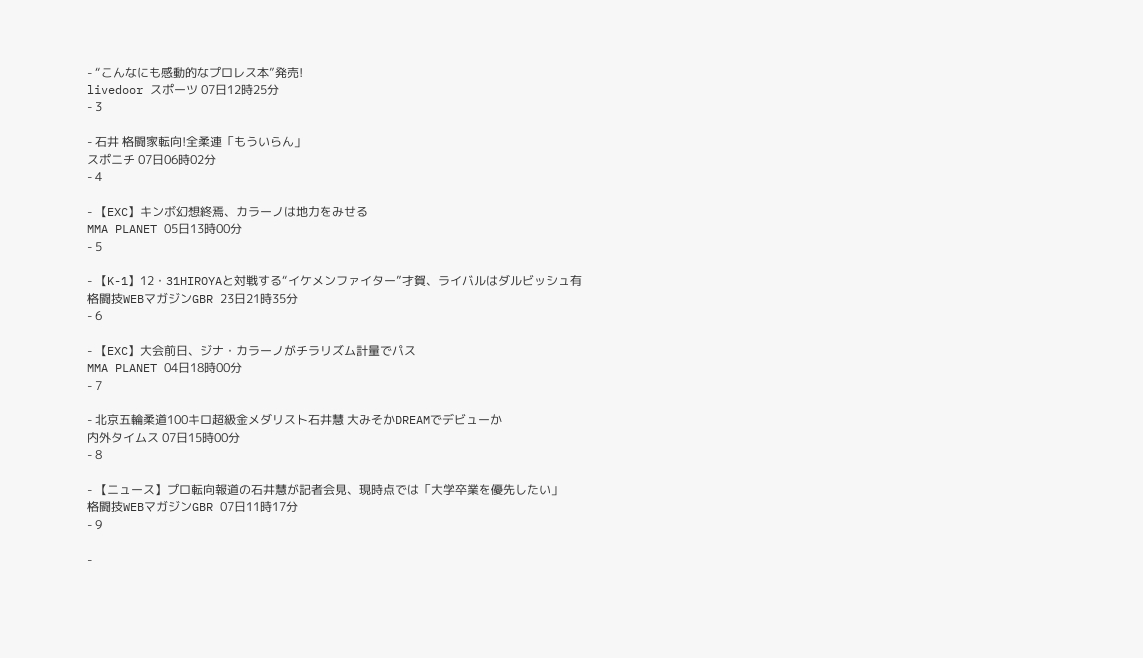- “こんなにも感動的なプロレス本”発売!
livedoor スポーツ 07日12時25分
- 3

- 石井 格闘家転向!全柔連「もういらん」
スポニチ 07日06時02分
- 4

- 【EXC】キンボ幻想終焉、カラーノは地力をみせる
MMA PLANET 05日13時00分
- 5

- 【K-1】12・31HIROYAと対戦する“イケメンファイター”才賀、ライバルはダルビッシュ有
格闘技WEBマガジンGBR 23日21時35分
- 6

- 【EXC】大会前日、ジナ・カラーノがチラリズム計量でパス
MMA PLANET 04日18時00分
- 7

- 北京五輪柔道100キロ超級金メダリスト石井慧 大みそかDREAMでデビューか
内外タイムス 07日15時00分
- 8

- 【ニュース】プロ転向報道の石井慧が記者会見、現時点では「大学卒業を優先したい」
格闘技WEBマガジンGBR 07日11時17分
- 9

-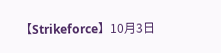【Strikeforce】10月3日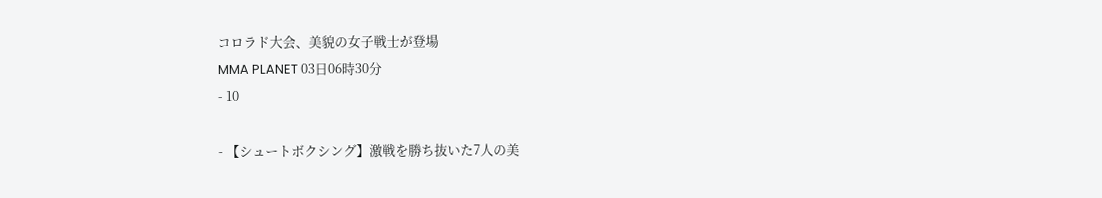コロラド大会、美貌の女子戦士が登場
MMA PLANET 03日06時30分
- 10

- 【シュートボクシング】激戦を勝ち抜いた7人の美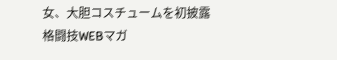女、大胆コスチュームを初披露
格闘技WEBマガ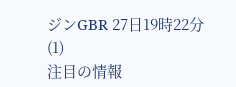ジンGBR 27日19時22分
(1)
注目の情報